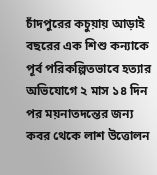চাঁদপুরের কচুয়ায় আড়াই বছরের এক শিশু কন্যাকে পূর্ব পরিকল্পিতভাবে হত্যার অভিযোগে ২ মাস ১৪ দিন পর ময়নাতদন্তের জন্য কবর থেকে লাশ উত্তোলন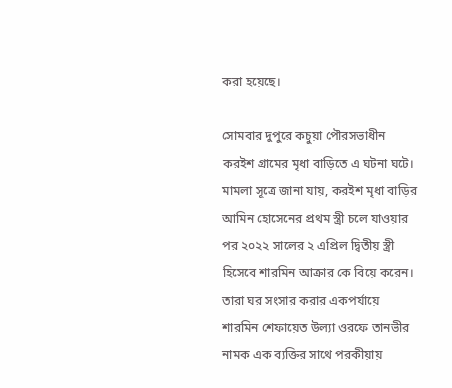করা হয়েছে।

সোমবার দুপুরে কচুয়া পৌরসভাধীন করইশ গ্রামের মৃধা বাড়িতে এ ঘটনা ঘটে। মামলা সূত্রে জানা যায়, করইশ মৃধা বাড়ির আমিন হোসেনের প্রথম স্ত্রী চলে যাওয়ার পর ২০২২ সালের ২ এপ্রিল দ্বিতীয় স্ত্রী হিসেবে শারমিন আক্রার কে বিয়ে করেন। তারা ঘর সংসার করার একপর্যায়ে শারমিন শেফায়েত উল্যা ওরফে তানভীর নামক এক ব্যক্তির সাথে পরকীয়ায়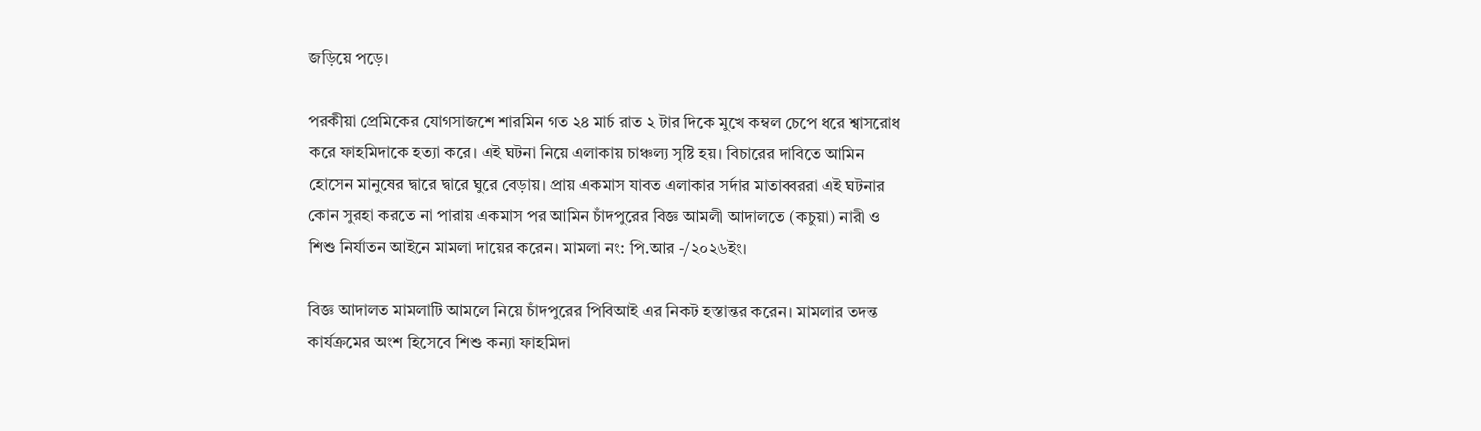জড়িয়ে পড়ে।

পরকীয়া প্রেমিকের যোগসাজশে শারমিন গত ২৪ মার্চ রাত ২ টার দিকে মুখে কম্বল চেপে ধরে শ্বাসরোধ করে ফাহমিদাকে হত্যা করে। এই ঘটনা নিয়ে এলাকায় চাঞ্চল্য সৃষ্টি হয়। বিচারের দাবিতে আমিন হোসেন মানুষের দ্বারে দ্বারে ঘুরে বেড়ায়। প্রায় একমাস যাবত এলাকার সর্দার মাতাব্বররা এই ঘটনার কোন সুরহা করতে না পারায় একমাস পর আমিন চাঁদপুরের বিজ্ঞ আমলী আদালতে (কচুয়া) নারী ও শিশু নির্যাতন আইনে মামলা দায়ের করেন। মামলা নং: পি.আর -/২০২৬ইং।

বিজ্ঞ আদালত মামলাটি আমলে নিয়ে চাঁদপুরের পিবিআই এর নিকট হস্তান্তর করেন। মামলার তদন্ত কার্যক্রমের অংশ হিসেবে শিশু কন্যা ফাহমিদা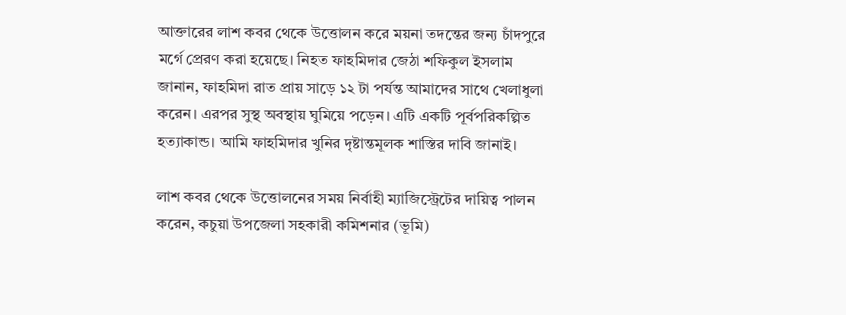আক্তারের লাশ কবর থেকে উত্তোলন করে ময়না তদন্তের জন্য চাঁদপুরে মর্গে প্রেরণ করা হয়েছে। নিহত ফাহমিদার জেঠা শফিকুল ইসলাম জানান, ফাহমিদা রাত প্রায় সাড়ে ১২ টা পর্যন্ত আমাদের সাথে খেলাধুলা করেন। এরপর সুস্থ অবস্থায় ঘুমিয়ে পড়েন। এটি একটি পূর্বপরিকল্পিত হত্যাকান্ড। আমি ফাহমিদার খুনির দৃষ্টান্তমূলক শাস্তির দাবি জানাই।

লাশ কবর থেকে উত্তোলনের সময় নির্বাহী ম্যাজিস্ট্রেটের দায়িত্ব পালন করেন, কচুয়া উপজেলা সহকারী কমিশনার (ভূমি)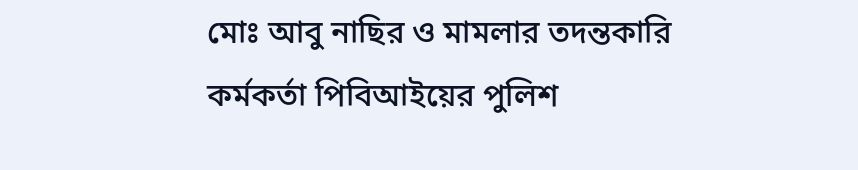মোঃ আবু নাছির ও মামলার তদন্তকারি কর্মকর্তা পিবিআইয়ের পুলিশ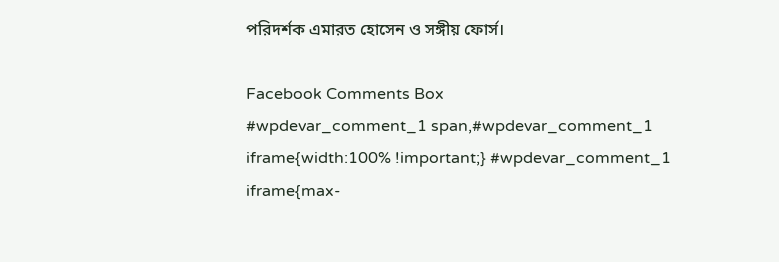পরিদর্শক এমারত হোসেন ও সঙ্গীয় ফোর্স।

Facebook Comments Box
#wpdevar_comment_1 span,#wpdevar_comment_1 iframe{width:100% !important;} #wpdevar_comment_1 iframe{max-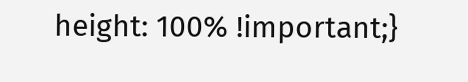height: 100% !important;}